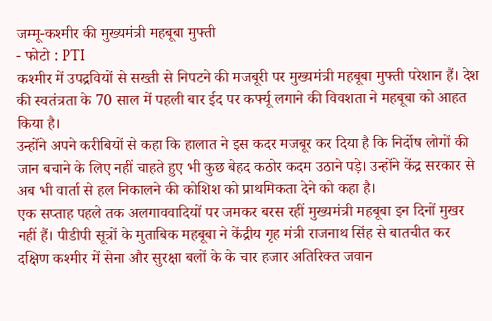जम्मू-कश्मीर की मुख्यमंत्री महबूबा मुफ्ती
- फोटो : PTI
कश्मीर में उपद्रवियों से सख्ती से निपटने की मजबूरी पर मुख्यमंत्री महबूबा मुफ्ती परेशान हैं। देश की स्वतंत्रता के 70 साल में पहली बार ईद पर कर्फ्यू लगाने की विवशता ने महबूबा को आहत किया है।
उन्होंने अपने करीबियों से कहा कि हालात ने इस कदर मजबूर कर दिया है कि निर्दोष लोगों की जान बचाने के लिए नहीं चाहते हुए भी कुछ बेहद कठोर कदम उठाने पड़े। उन्होंने केंद्र सरकार से अब भी वार्ता से हल निकालने की कोशिश को प्राथमिकता देने को कहा है।
एक सप्ताह पहले तक अलगाववादियों पर जमकर बरस रहीं मुख्यमंत्री महबूबा इन दिनों मुखर नहीं हैं। पीडीपी सूत्रों के मुताबिक महबूबा ने केंद्रीय गृह मंत्री राजनाथ सिंह से बातचीत कर दक्षिण कश्मीर में सेना और सुरक्षा बलों के के चार हजार अतिरिक्त जवान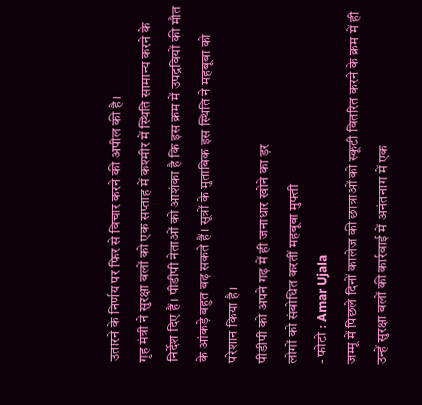उतारने के निर्णय पर फिर से विचार करने की अपील की है।
गृह मंत्री ने सुरक्षा बलों को एक सप्ताह में कश्मीर में स्थिति सामान्य करने के निर्देश दिए हैं। पीडीपी नेताओं को आशंका है कि इस क्रम में उपद्रवियों की मौत के आंकड़े बहुत बढ़ सकते हैं। सूत्रों के मुताबिक इस स्थिति ने महबूबा को परेशान किया है।
पीडीपी को अपने गढ़ में ही जनाधार खोने का ड़र
लोगों को संबोधित करतीं महबूबा मुफ्ती
- फोटो : Amar Ujala
जम्मू में पिछले दिनों कालेज की छात्राओं को स्कूटी वितरित करने के क्रम में ही उन्हें सुरक्षा बलों की कार्रवाई में अनंतनाग में एक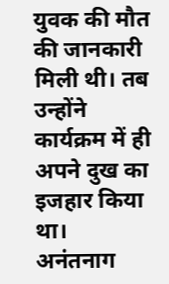युवक की मौत की जानकारी मिली थी। तब उन्होंने कार्यक्रम में ही अपने दुख का इजहार किया था।
अनंतनाग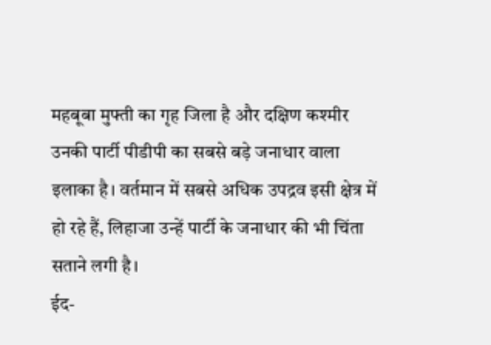महबूबा मुफ्ती का गृह जिला है और दक्षिण कश्मीर उनकी पार्टी पीडीपी का सबसे बड़े जनाधार वाला इलाका है। वर्तमान में सबसे अधिक उपद्रव इसी क्षेत्र में हो रहे हैं, लिहाजा उन्हें पार्टी के जनाधार की भी चिंता सताने लगी है।
ईद-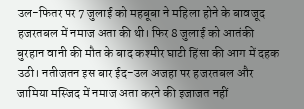उल-फितर पर 7 जुलाई को महबूबा ने महिला होने के बावजूद हजरतबल में नमाज अता की थी। फिर 8 जुलाई को आतंकी बुरहान वानी की मौत के बाद कश्मीर घाटी हिंसा की आग में दहक उठी। नतीजतन इस बार ईद-उल अजहा पर हजरतबल और जामिया मस्जिद में नमाज अता करने की इजाजत नहीं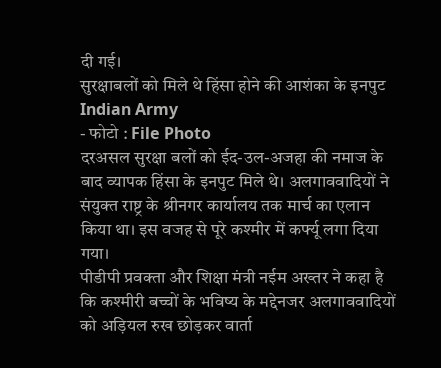दी गई।
सुरक्षाबलों को मिले थे हिंसा होने की आशंका के इनपुट
Indian Army
- फोटो : File Photo
दरअसल सुरक्षा बलों को ईद-उल-अजहा की नमाज के बाद व्यापक हिंसा के इनपुट मिले थे। अलगाववादियों ने संयुक्त राष्ट्र के श्रीनगर कार्यालय तक मार्च का एलान किया था। इस वजह से पूरे कश्मीर में कर्फ्यू लगा दिया गया।
पीडीपी प्रवक्ता और शिक्षा मंत्री नईम अख्तर ने कहा है कि कश्मीरी बच्चों के भविष्य के मद्देनजर अलगाववादियों को अड़ियल रुख छोड़कर वार्ता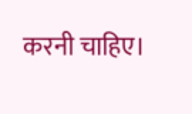करनी चाहिए।